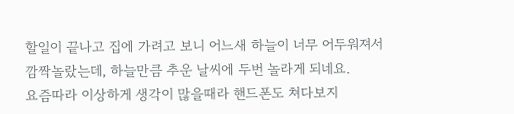할일이 끝나고 집에 가려고 보니 어느새 하늘이 너무 어두워져서 깜짝놀랐는데, 하늘만큼 추운 날씨에 두번 놀라게 되네요.
요즘따라 이상하게 생각이 많을때라 핸드폰도 쳐다보지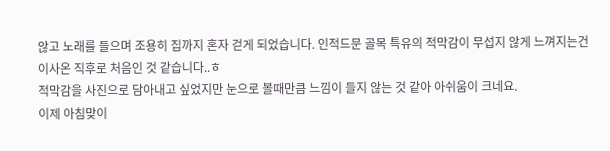않고 노래를 들으며 조용히 집까지 혼자 걷게 되었습니다. 인적드문 골목 특유의 적막감이 무섭지 않게 느껴지는건 이사온 직후로 처음인 것 같습니다..ㅎ
적막감을 사진으로 담아내고 싶었지만 눈으로 볼때만큼 느낌이 들지 않는 것 같아 아쉬움이 크네요.
이제 아침맞이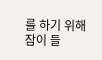를 하기 위해 잠이 들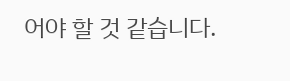어야 할 것 같습니다.